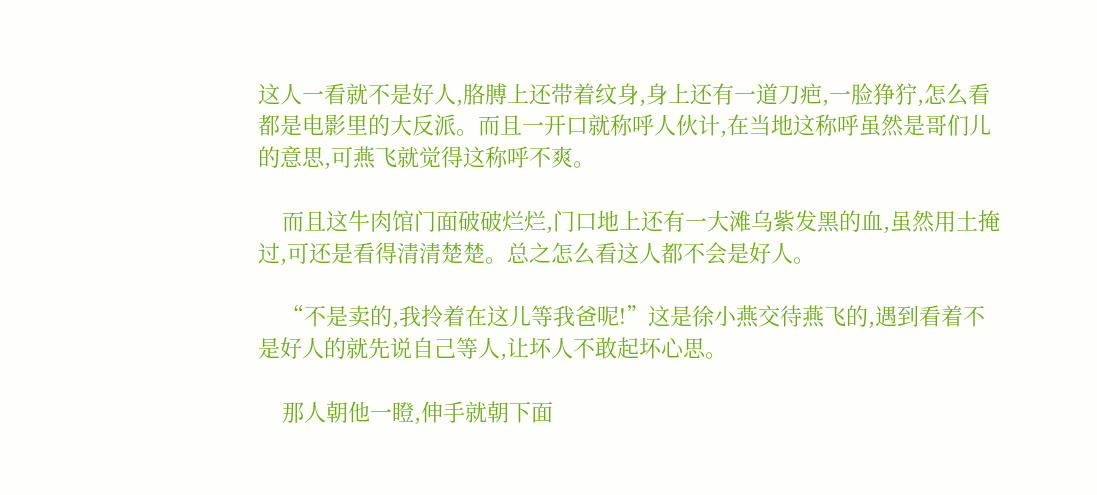这人一看就不是好人,胳膊上还带着纹身,身上还有一道刀疤,一脸狰狞,怎么看都是电影里的大反派。而且一开口就称呼人伙计,在当地这称呼虽然是哥们儿的意思,可燕飞就觉得这称呼不爽。

    而且这牛肉馆门面破破烂烂,门口地上还有一大滩乌紫发黑的血,虽然用土掩过,可还是看得清清楚楚。总之怎么看这人都不会是好人。

    “不是卖的,我拎着在这儿等我爸呢!”这是徐小燕交待燕飞的,遇到看着不是好人的就先说自己等人,让坏人不敢起坏心思。

    那人朝他一瞪,伸手就朝下面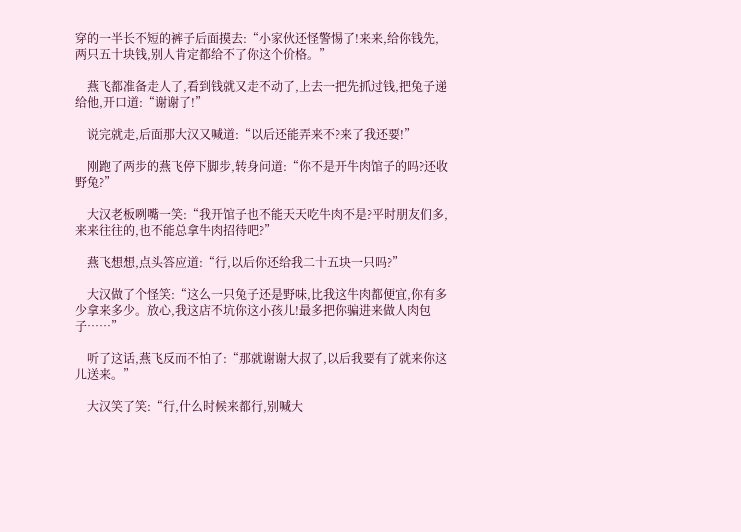穿的一半长不短的裤子后面摸去:“小家伙还怪警惕了!来来,给你钱先,两只五十块钱,别人肯定都给不了你这个价格。”

    燕飞都准备走人了,看到钱就又走不动了,上去一把先抓过钱,把兔子递给他,开口道:“谢谢了!”

    说完就走,后面那大汉又喊道:“以后还能弄来不?来了我还要!”

    刚跑了两步的燕飞停下脚步,转身问道:“你不是开牛肉馆子的吗?还收野兔?”

    大汉老板咧嘴一笑:“我开馆子也不能天天吃牛肉不是?平时朋友们多,来来往往的,也不能总拿牛肉招待吧?”

    燕飞想想,点头答应道:“行,以后你还给我二十五块一只吗?”

    大汉做了个怪笑:“这么一只兔子还是野味,比我这牛肉都便宜,你有多少拿来多少。放心,我这店不坑你这小孩儿!最多把你骗进来做人肉包子……”

    听了这话,燕飞反而不怕了:“那就谢谢大叔了,以后我要有了就来你这儿送来。”

    大汉笑了笑:“行,什么时候来都行,别喊大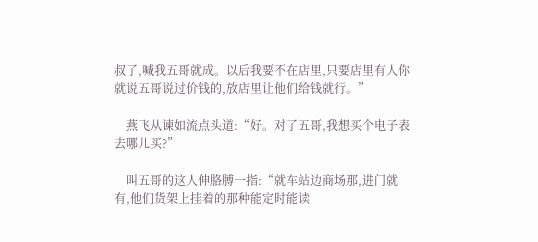叔了,喊我五哥就成。以后我要不在店里,只要店里有人你就说五哥说过价钱的,放店里让他们给钱就行。”

    燕飞从谏如流点头道:“好。对了五哥,我想买个电子表去哪儿买?”

    叫五哥的这人伸胳膊一指:“就车站边商场那,进门就有,他们货架上挂着的那种能定时能读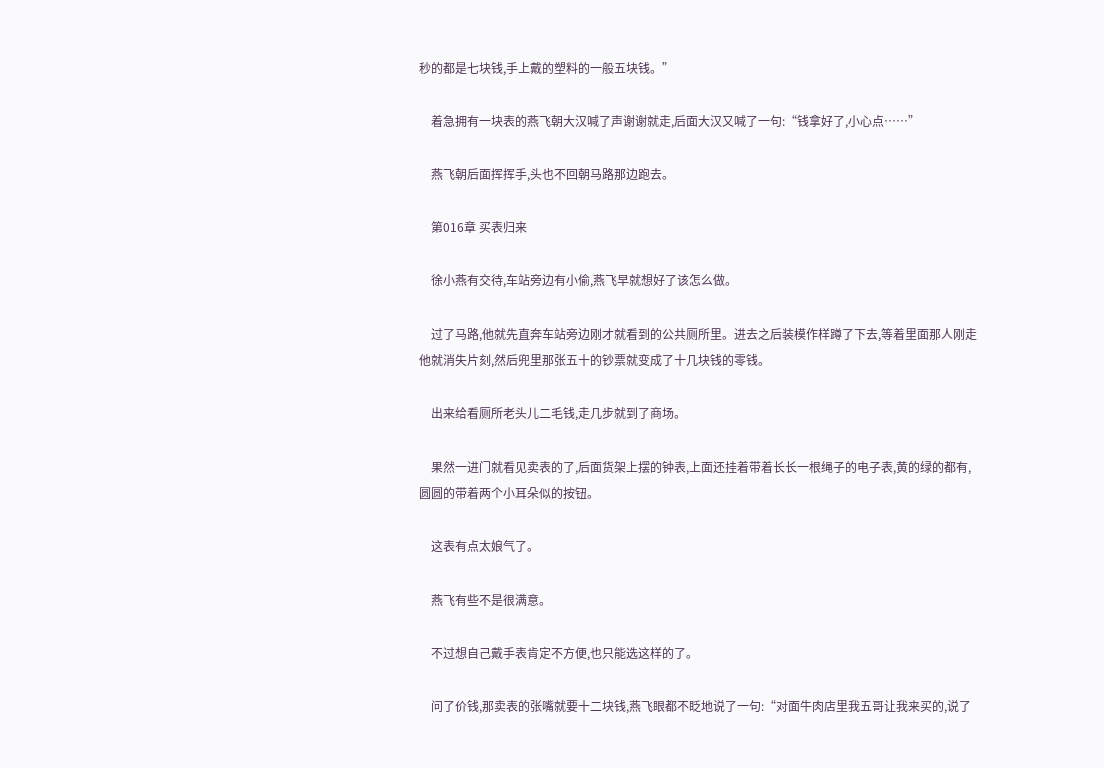秒的都是七块钱,手上戴的塑料的一般五块钱。”

    着急拥有一块表的燕飞朝大汉喊了声谢谢就走,后面大汉又喊了一句:“钱拿好了,小心点……”

    燕飞朝后面挥挥手,头也不回朝马路那边跑去。

    第016章 买表归来

    徐小燕有交待,车站旁边有小偷,燕飞早就想好了该怎么做。

    过了马路,他就先直奔车站旁边刚才就看到的公共厕所里。进去之后装模作样蹲了下去,等着里面那人刚走他就消失片刻,然后兜里那张五十的钞票就变成了十几块钱的零钱。

    出来给看厕所老头儿二毛钱,走几步就到了商场。

    果然一进门就看见卖表的了,后面货架上摆的钟表,上面还挂着带着长长一根绳子的电子表,黄的绿的都有,圆圆的带着两个小耳朵似的按钮。

    这表有点太娘气了。

    燕飞有些不是很满意。

    不过想自己戴手表肯定不方便,也只能选这样的了。

    问了价钱,那卖表的张嘴就要十二块钱,燕飞眼都不眨地说了一句:“对面牛肉店里我五哥让我来买的,说了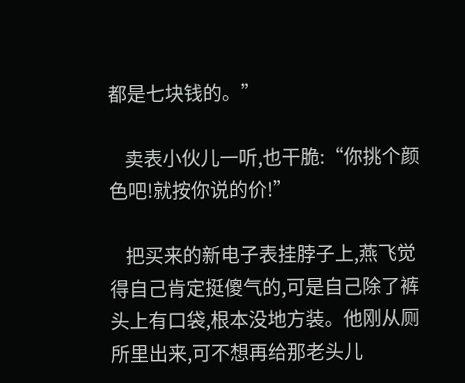都是七块钱的。”

    卖表小伙儿一听,也干脆:“你挑个颜色吧!就按你说的价!”

    把买来的新电子表挂脖子上,燕飞觉得自己肯定挺傻气的,可是自己除了裤头上有口袋,根本没地方装。他刚从厕所里出来,可不想再给那老头儿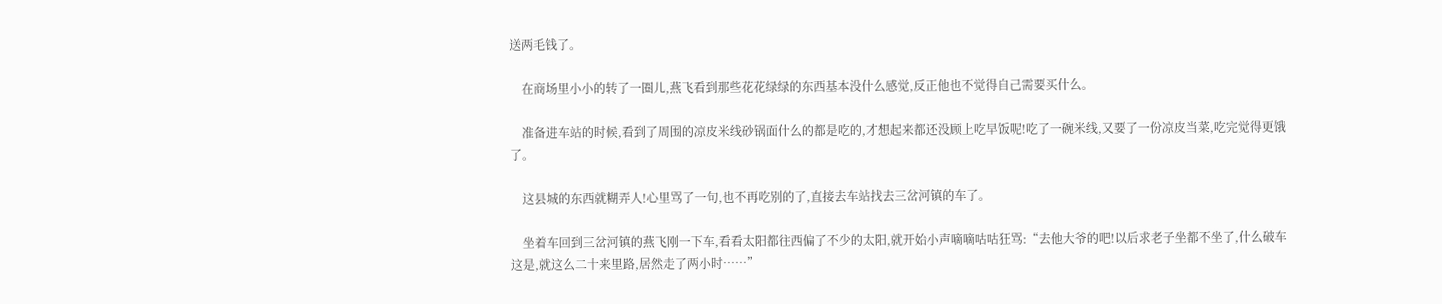送两毛钱了。

    在商场里小小的转了一圈儿,燕飞看到那些花花绿绿的东西基本没什么感觉,反正他也不觉得自己需要买什么。

    准备进车站的时候,看到了周围的凉皮米线砂锅面什么的都是吃的,才想起来都还没顾上吃早饭呢!吃了一碗米线,又要了一份凉皮当菜,吃完觉得更饿了。

    这县城的东西就糊弄人!心里骂了一句,也不再吃别的了,直接去车站找去三岔河镇的车了。

    坐着车回到三岔河镇的燕飞刚一下车,看看太阳都往西偏了不少的太阳,就开始小声嘀嘀咕咕狂骂:“去他大爷的吧!以后求老子坐都不坐了,什么破车这是,就这么二十来里路,居然走了两小时……”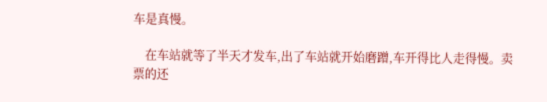车是真慢。

    在车站就等了半天才发车,出了车站就开始磨蹭,车开得比人走得慢。卖票的还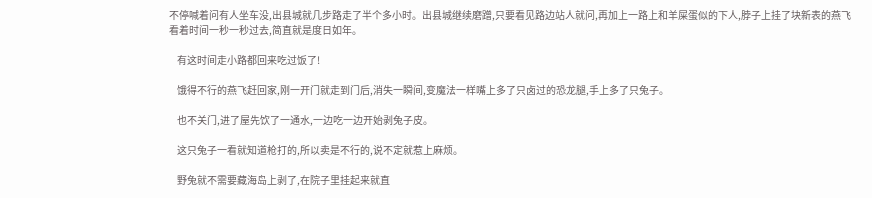不停喊着问有人坐车没,出县城就几步路走了半个多小时。出县城继续磨蹭,只要看见路边站人就问,再加上一路上和羊屎蛋似的下人,脖子上挂了块新表的燕飞看着时间一秒一秒过去,简直就是度日如年。

    有这时间走小路都回来吃过饭了!

    饿得不行的燕飞赶回家,刚一开门就走到门后,消失一瞬间,变魔法一样嘴上多了只卤过的恐龙腿,手上多了只兔子。

    也不关门,进了屋先饮了一通水,一边吃一边开始剥兔子皮。

    这只兔子一看就知道枪打的,所以卖是不行的,说不定就惹上麻烦。

    野兔就不需要藏海岛上剥了,在院子里挂起来就直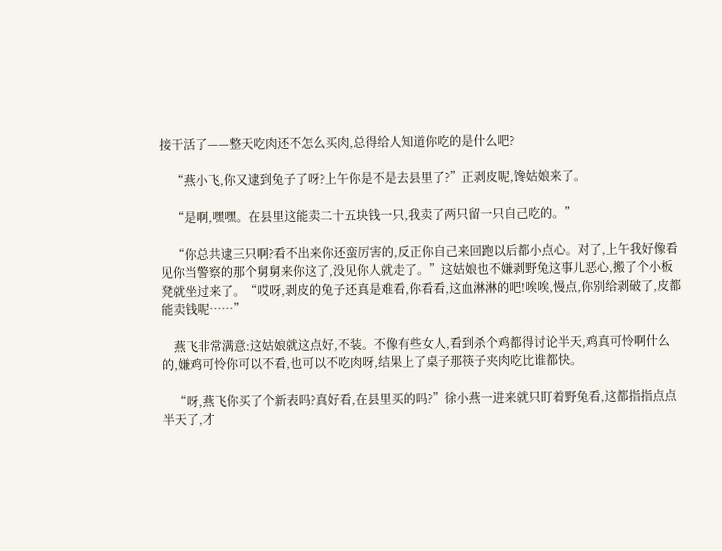接干活了——整天吃肉还不怎么买肉,总得给人知道你吃的是什么吧?

    “燕小飞,你又逮到兔子了呀?上午你是不是去县里了?”正剥皮呢,馋姑娘来了。

    “是啊,嘿嘿。在县里这能卖二十五块钱一只,我卖了两只留一只自己吃的。”

    “你总共逮三只啊?看不出来你还蛮厉害的,反正你自己来回跑以后都小点心。对了,上午我好像看见你当警察的那个舅舅来你这了,没见你人就走了。”这姑娘也不嫌剥野兔这事儿恶心,搬了个小板凳就坐过来了。“哎呀,剥皮的兔子还真是难看,你看看,这血淋淋的吧!唉唉,慢点,你别给剥破了,皮都能卖钱呢……”

    燕飞非常满意:这姑娘就这点好,不装。不像有些女人,看到杀个鸡都得讨论半天,鸡真可怜啊什么的,嫌鸡可怜你可以不看,也可以不吃肉呀,结果上了桌子那筷子夹肉吃比谁都快。

    “呀,燕飞你买了个新表吗?真好看,在县里买的吗?”徐小燕一进来就只盯着野兔看,这都指指点点半天了,才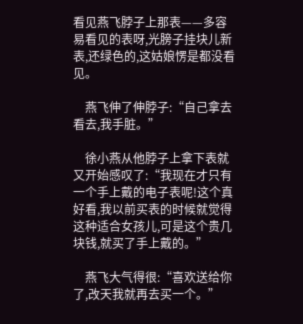看见燕飞脖子上那表——多容易看见的表呀,光膀子挂块儿新表,还绿色的,这姑娘愣是都没看见。

    燕飞伸了伸脖子:“自己拿去看去,我手脏。”

    徐小燕从他脖子上拿下表就又开始感叹了:“我现在才只有一个手上戴的电子表呢!这个真好看,我以前买表的时候就觉得这种适合女孩儿,可是这个贵几块钱,就买了手上戴的。”

    燕飞大气得很:“喜欢送给你了,改天我就再去买一个。”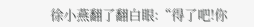徐小燕翻了翻白眼:“得了吧!你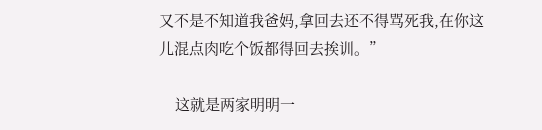又不是不知道我爸妈,拿回去还不得骂死我,在你这儿混点肉吃个饭都得回去挨训。”

    这就是两家明明一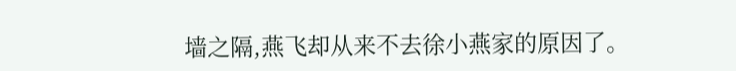墙之隔,燕飞却从来不去徐小燕家的原因了。